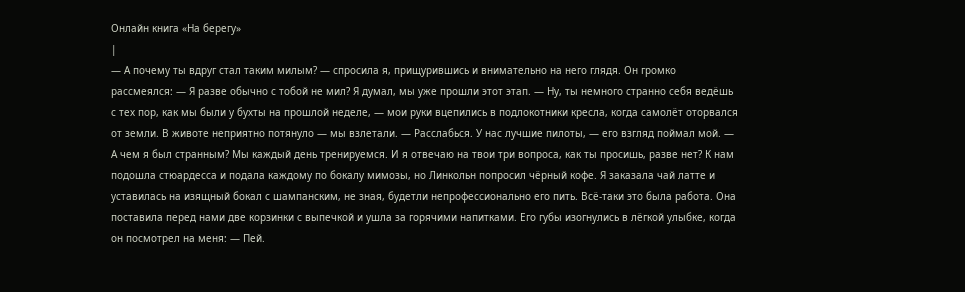Онлайн книга «На берегу»
|
— А почему ты вдруг стал таким милым? — спросила я, прищурившись и внимательно на него глядя. Он громко рассмеялся: — Я разве обычно с тобой не мил? Я думал, мы уже прошли этот этап. — Ну, ты немного странно себя ведёшь с тех пор, как мы были у бухты на прошлой неделе, — мои руки вцепились в подлокотники кресла, когда самолёт оторвался от земли. В животе неприятно потянуло — мы взлетали. — Расслабься. У нас лучшие пилоты, — его взгляд поймал мой. — А чем я был странным? Мы каждый день тренируемся. И я отвечаю на твои три вопроса, как ты просишь, разве нет? К нам подошла стюардесса и подала каждому по бокалу мимозы, но Линкольн попросил чёрный кофе. Я заказала чай латте и уставилась на изящный бокал с шампанским, не зная, будетли непрофессионально его пить. Всё-таки это была работа. Она поставила перед нами две корзинки с выпечкой и ушла за горячими напитками. Его губы изогнулись в лёгкой улыбке, когда он посмотрел на меня: — Пей.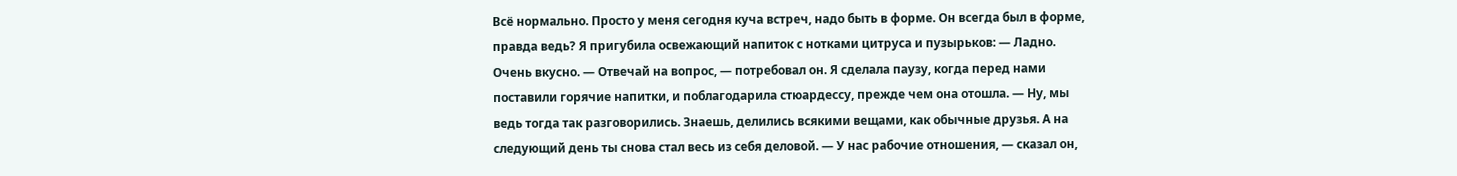Всё нормально. Просто у меня сегодня куча встреч, надо быть в форме. Он всегда был в форме, правда ведь? Я пригубила освежающий напиток с нотками цитруса и пузырьков: — Ладно. Очень вкусно. — Отвечай на вопрос, — потребовал он. Я сделала паузу, когда перед нами поставили горячие напитки, и поблагодарила стюардессу, прежде чем она отошла. — Ну, мы ведь тогда так разговорились. Знаешь, делились всякими вещами, как обычные друзья. А на следующий день ты снова стал весь из себя деловой. — У нас рабочие отношения, — сказал он,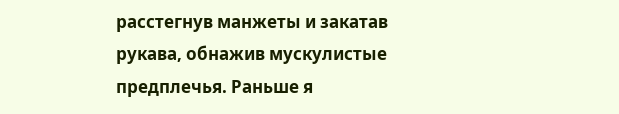расстегнув манжеты и закатав рукава, обнажив мускулистые предплечья. Раньше я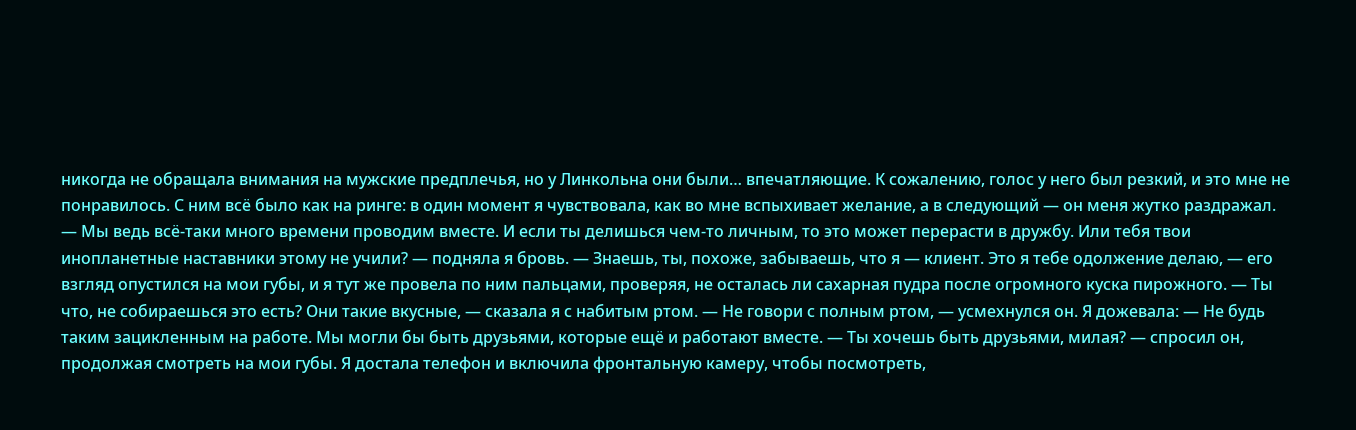никогда не обращала внимания на мужские предплечья, но у Линкольна они были… впечатляющие. К сожалению, голос у него был резкий, и это мне не понравилось. С ним всё было как на ринге: в один момент я чувствовала, как во мне вспыхивает желание, а в следующий — он меня жутко раздражал. — Мы ведь всё-таки много времени проводим вместе. И если ты делишься чем-то личным, то это может перерасти в дружбу. Или тебя твои инопланетные наставники этому не учили? — подняла я бровь. — Знаешь, ты, похоже, забываешь, что я — клиент. Это я тебе одолжение делаю, — его взгляд опустился на мои губы, и я тут же провела по ним пальцами, проверяя, не осталась ли сахарная пудра после огромного куска пирожного. — Ты что, не собираешься это есть? Они такие вкусные, — сказала я с набитым ртом. — Не говори с полным ртом, — усмехнулся он. Я дожевала: — Не будь таким зацикленным на работе. Мы могли бы быть друзьями, которые ещё и работают вместе. — Ты хочешь быть друзьями, милая? — спросил он, продолжая смотреть на мои губы. Я достала телефон и включила фронтальную камеру, чтобы посмотреть,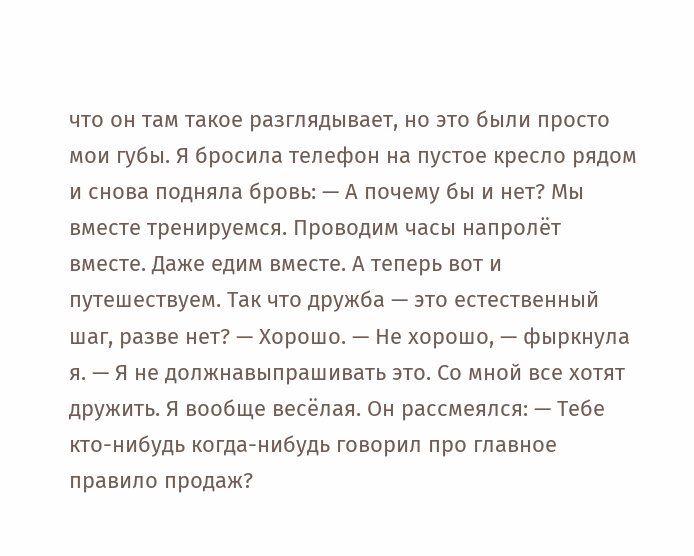что он там такое разглядывает, но это были просто мои губы. Я бросила телефон на пустое кресло рядом и снова подняла бровь: — А почему бы и нет? Мы вместе тренируемся. Проводим часы напролёт вместе. Даже едим вместе. А теперь вот и путешествуем. Так что дружба — это естественный шаг, разве нет? — Хорошо. — Не хорошо, — фыркнула я. — Я не должнавыпрашивать это. Со мной все хотят дружить. Я вообще весёлая. Он рассмеялся: — Тебе кто-нибудь когда-нибудь говорил про главное правило продаж?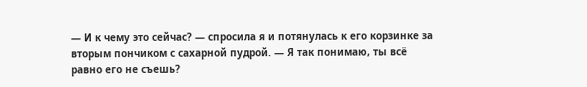— И к чему это сейчас? — спросила я и потянулась к его корзинке за вторым пончиком с сахарной пудрой. — Я так понимаю, ты всё равно его не съешь?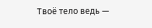Твоё тело ведь —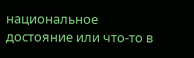национальное достояние или что-то в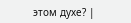этом духе? |